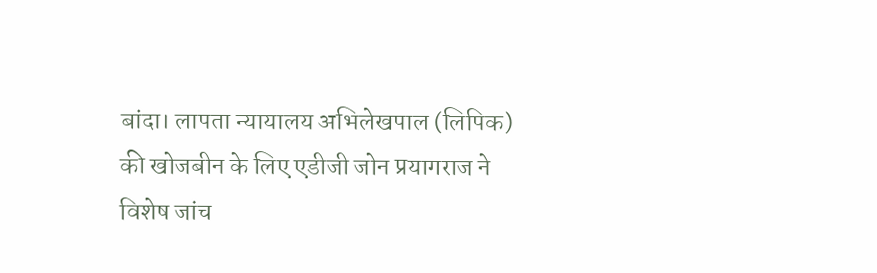बांदा। लापता न्यायालय अभिलेखपाल (लिपिक) की खोजबीन के लिए एडीजी जोन प्रयागराज ने विशेष जांच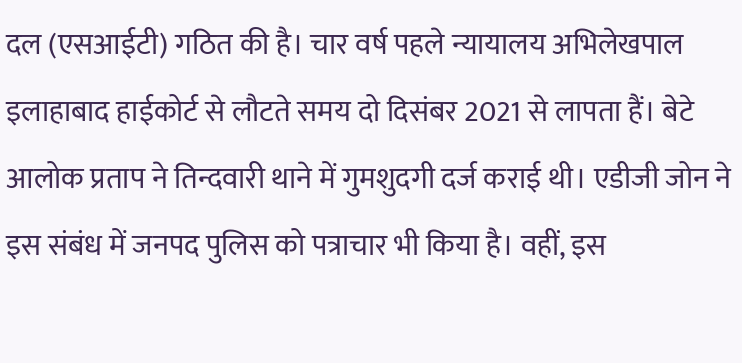दल (एसआईटी) गठित की है। चार वर्ष पहले न्यायालय अभिलेखपाल इलाहाबाद हाईकोर्ट से लौटते समय दो दिसंबर 2021 से लापता हैं। बेटे आलोक प्रताप ने तिन्दवारी थाने में गुमशुदगी दर्ज कराई थी। एडीजी जोन ने इस संबंध में जनपद पुलिस को पत्राचार भी किया है। वहीं, इस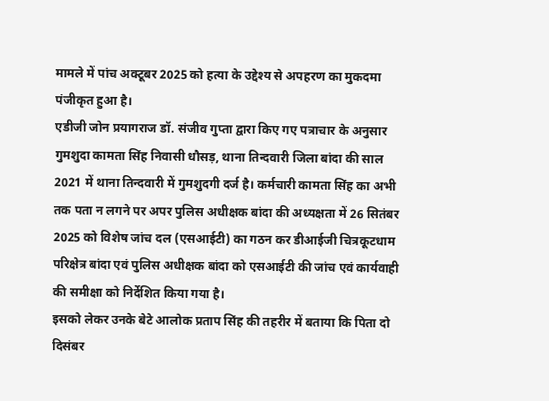मामले में पांच अक्टूबर 2025 को हत्या के उद्देश्य से अपहरण का मुकदमा पंजीकृत हुआ है।
एडीजी जोन प्रयागराज डॉ. संजीव गुप्ता द्वारा किए गए पत्राचार के अनुसार गुमशुदा कामता सिंह निवासी धौसड़, थाना तिन्दवारी जिला बांदा की साल 2021 में थाना तिन्दवारी में गुमशुदगी दर्ज है। कर्मचारी कामता सिंह का अभी तक पता न लगने पर अपर पुलिस अधीक्षक बांदा की अध्यक्षता में 26 सितंबर 2025 को विशेष जांच दल (एसआईटी) का गठन कर डीआईजी चित्रकूटधाम परिक्षेत्र बांदा एवं पुलिस अधीक्षक बांदा को एसआईटी की जांच एवं कार्यवाही की समीक्षा को निर्देशित किया गया है।
इसको लेकर उनके बेटे आलोक प्रताप सिंह की तहरीर में बताया कि पिता दो दिसंबर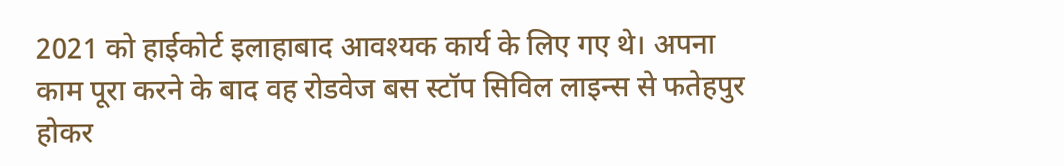2021 को हाईकोर्ट इलाहाबाद आवश्यक कार्य के लिए गए थे। अपना काम पूरा करने के बाद वह रोडवेज बस स्टॉप सिविल लाइन्स से फतेहपुर होकर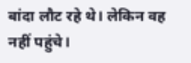बांदा लौट रहे थे। लेकिन वह नहीं पहुंचे।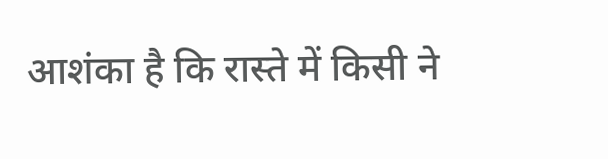आशंका है कि रास्ते में किसी ने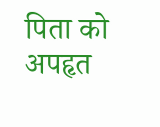पिता को अपहृत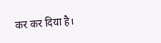कर कर दिया है।